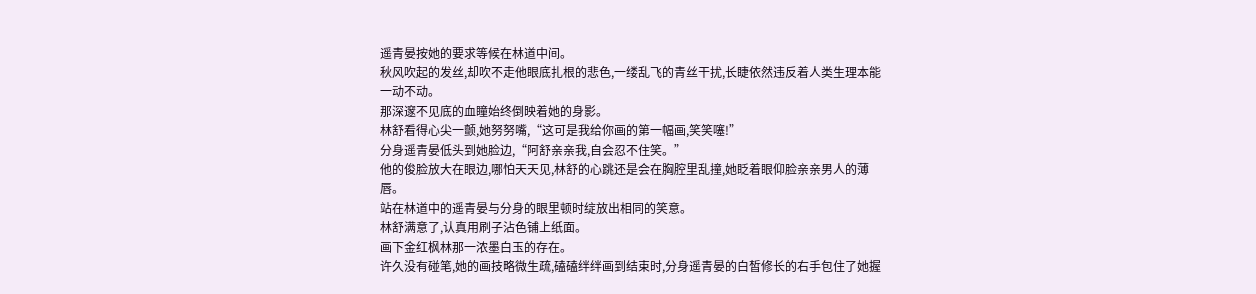遥青晏按她的要求等候在林道中间。
秋风吹起的发丝,却吹不走他眼底扎根的悲色,一缕乱飞的青丝干扰,长睫依然违反着人类生理本能一动不动。
那深邃不见底的血瞳始终倒映着她的身影。
林舒看得心尖一颤,她努努嘴,“这可是我给你画的第一幅画,笑笑噻!”
分身遥青晏低头到她脸边,“阿舒亲亲我,自会忍不住笑。”
他的俊脸放大在眼边,哪怕天天见,林舒的心跳还是会在胸腔里乱撞,她眨着眼仰脸亲亲男人的薄唇。
站在林道中的遥青晏与分身的眼里顿时绽放出相同的笑意。
林舒满意了,认真用刷子沾色铺上纸面。
画下金红枫林那一浓墨白玉的存在。
许久没有碰笔,她的画技略微生疏,磕磕绊绊画到结束时,分身遥青晏的白皙修长的右手包住了她握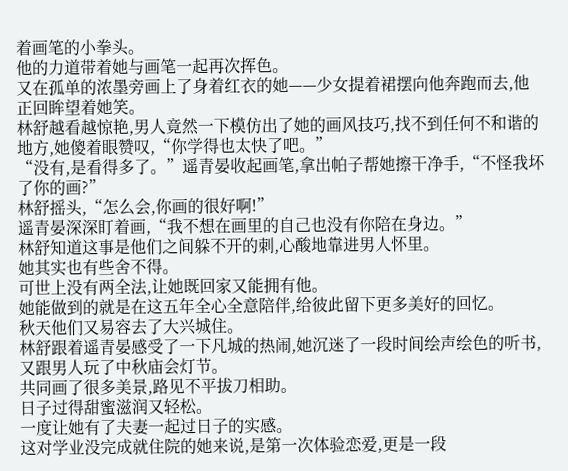着画笔的小拳头。
他的力道带着她与画笔一起再次挥色。
又在孤单的浓墨旁画上了身着红衣的她——少女提着裙摆向他奔跑而去,他正回眸望着她笑。
林舒越看越惊艳,男人竟然一下模仿出了她的画风技巧,找不到任何不和谐的地方,她傻着眼赞叹,“你学得也太快了吧。”
“没有,是看得多了。”遥青晏收起画笔,拿出帕子帮她擦干净手,“不怪我坏了你的画?”
林舒摇头,“怎么会,你画的很好啊!”
遥青晏深深盯着画,“我不想在画里的自己也没有你陪在身边。”
林舒知道这事是他们之间躲不开的刺,心酸地靠进男人怀里。
她其实也有些舍不得。
可世上没有两全法,让她既回家又能拥有他。
她能做到的就是在这五年全心全意陪伴,给彼此留下更多美好的回忆。
秋天他们又易容去了大兴城住。
林舒跟着遥青晏感受了一下凡城的热闹,她沉迷了一段时间绘声绘色的听书,又跟男人玩了中秋庙会灯节。
共同画了很多美景,路见不平拔刀相助。
日子过得甜蜜滋润又轻松。
一度让她有了夫妻一起过日子的实感。
这对学业没完成就住院的她来说,是第一次体验恋爱,更是一段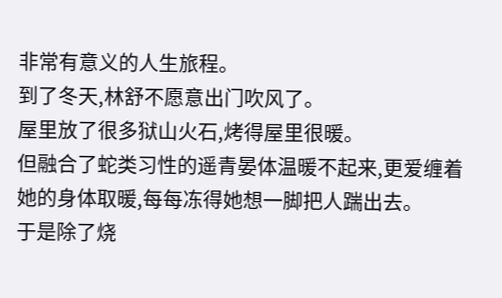非常有意义的人生旅程。
到了冬天,林舒不愿意出门吹风了。
屋里放了很多狱山火石,烤得屋里很暖。
但融合了蛇类习性的遥青晏体温暖不起来,更爱缠着她的身体取暖,每每冻得她想一脚把人踹出去。
于是除了烧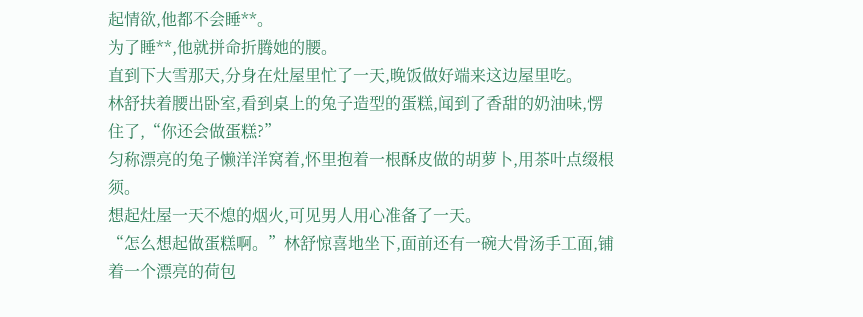起情欲,他都不会睡**。
为了睡**,他就拼命折腾她的腰。
直到下大雪那天,分身在灶屋里忙了一天,晚饭做好端来这边屋里吃。
林舒扶着腰出卧室,看到桌上的兔子造型的蛋糕,闻到了香甜的奶油味,愣住了,“你还会做蛋糕?”
匀称漂亮的兔子懒洋洋窝着,怀里抱着一根酥皮做的胡萝卜,用茶叶点缀根须。
想起灶屋一天不熄的烟火,可见男人用心准备了一天。
“怎么想起做蛋糕啊。”林舒惊喜地坐下,面前还有一碗大骨汤手工面,铺着一个漂亮的荷包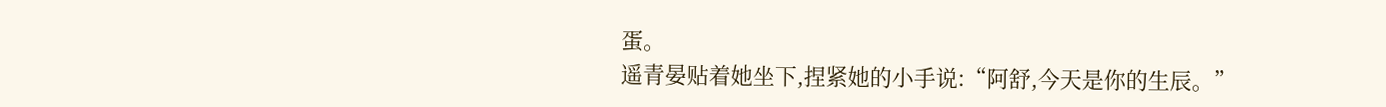蛋。
遥青晏贴着她坐下,捏紧她的小手说:“阿舒,今天是你的生辰。”